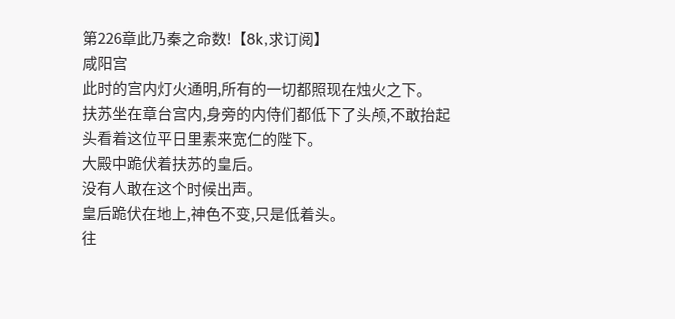第226章此乃秦之命数!【8k,求订阅】
咸阳宫
此时的宫内灯火通明,所有的一切都照现在烛火之下。
扶苏坐在章台宫内,身旁的内侍们都低下了头颅,不敢抬起头看着这位平日里素来宽仁的陛下。
大殿中跪伏着扶苏的皇后。
没有人敢在这个时候出声。
皇后跪伏在地上,神色不变,只是低着头。
往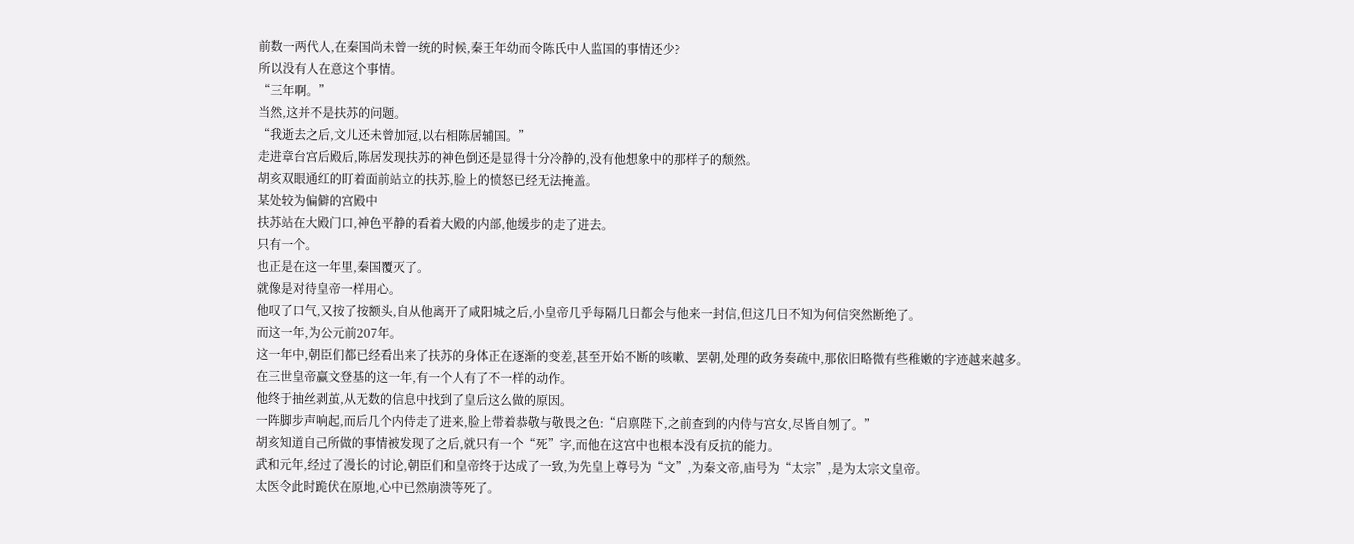前数一两代人,在秦国尚未曾一统的时候,秦王年幼而令陈氏中人监国的事情还少?
所以没有人在意这个事情。
“三年啊。”
当然,这并不是扶苏的问题。
“我逝去之后,文儿还未曾加冠,以右相陈居辅国。”
走进章台宫后殿后,陈居发现扶苏的神色倒还是显得十分冷静的,没有他想象中的那样子的颓然。
胡亥双眼通红的盯着面前站立的扶苏,脸上的愤怒已经无法掩盖。
某处较为偏僻的宫殿中
扶苏站在大殿门口,神色平静的看着大殿的内部,他缓步的走了进去。
只有一个。
也正是在这一年里,秦国覆灭了。
就像是对待皇帝一样用心。
他叹了口气,又按了按额头,自从他离开了咸阳城之后,小皇帝几乎每隔几日都会与他来一封信,但这几日不知为何信突然断绝了。
而这一年,为公元前207年。
这一年中,朝臣们都已经看出来了扶苏的身体正在逐渐的变差,甚至开始不断的咳嗽、罢朝,处理的政务奏疏中,那依旧略微有些稚嫩的字迹越来越多。
在三世皇帝赢文登基的这一年,有一个人有了不一样的动作。
他终于抽丝剥茧,从无数的信息中找到了皇后这么做的原因。
一阵脚步声响起,而后几个内侍走了进来,脸上带着恭敬与敬畏之色:“启禀陛下,之前查到的内侍与宫女,尽皆自刎了。”
胡亥知道自己所做的事情被发现了之后,就只有一个“死”字,而他在这宫中也根本没有反抗的能力。
武和元年,经过了漫长的讨论,朝臣们和皇帝终于达成了一致,为先皇上尊号为“文”,为秦文帝,庙号为“太宗”,是为太宗文皇帝。
太医令此时跪伏在原地,心中已然崩溃等死了。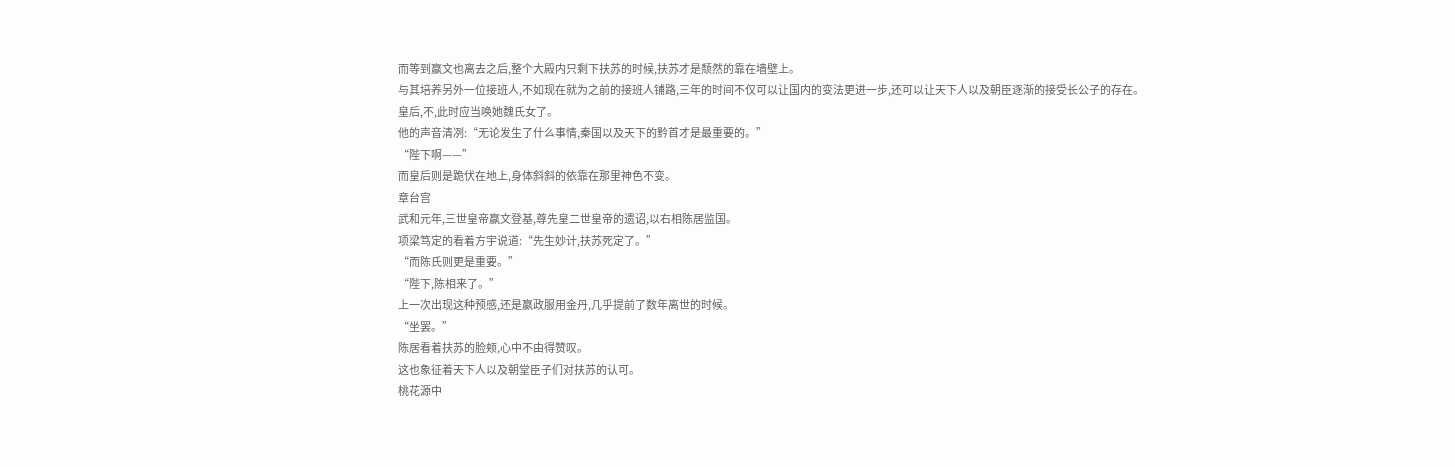而等到赢文也离去之后,整个大殿内只剩下扶苏的时候,扶苏才是颓然的靠在墙壁上。
与其培养另外一位接班人,不如现在就为之前的接班人铺路,三年的时间不仅可以让国内的变法更进一步,还可以让天下人以及朝臣逐渐的接受长公子的存在。
皇后,不,此时应当唤她魏氏女了。
他的声音清冽:“无论发生了什么事情,秦国以及天下的黔首才是最重要的。”
“陛下啊——”
而皇后则是跪伏在地上,身体斜斜的依靠在那里神色不变。
章台宫
武和元年,三世皇帝赢文登基,尊先皇二世皇帝的遗诏,以右相陈居监国。
项梁笃定的看着方宇说道:“先生妙计,扶苏死定了。”
“而陈氏则更是重要。”
“陛下,陈相来了。”
上一次出现这种预感,还是嬴政服用金丹,几乎提前了数年离世的时候。
“坐罢。”
陈居看着扶苏的脸颊,心中不由得赞叹。
这也象征着天下人以及朝堂臣子们对扶苏的认可。
桃花源中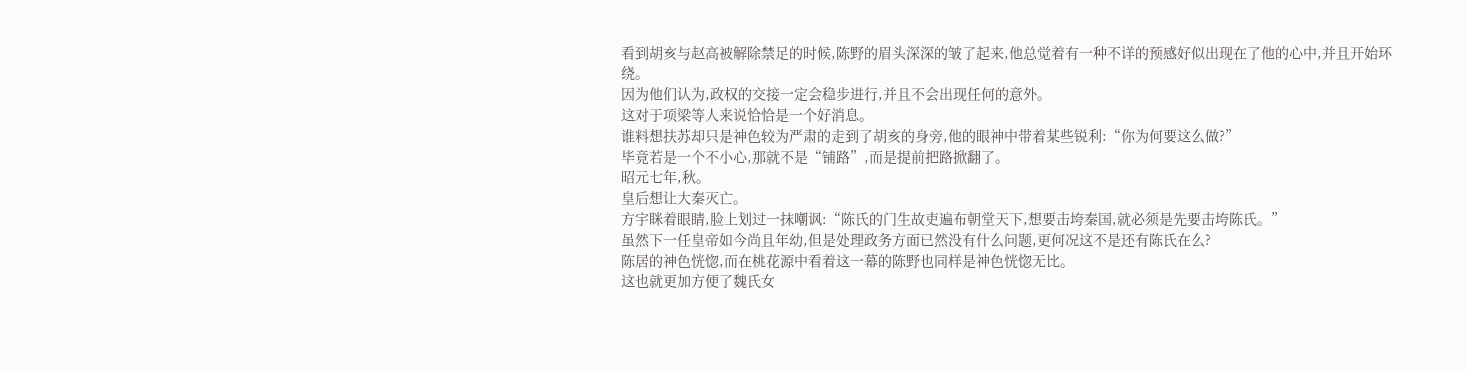看到胡亥与赵高被解除禁足的时候,陈野的眉头深深的皱了起来,他总觉着有一种不详的预感好似出现在了他的心中,并且开始环绕。
因为他们认为,政权的交接一定会稳步进行,并且不会出现任何的意外。
这对于项梁等人来说恰恰是一个好消息。
谁料想扶苏却只是神色较为严肃的走到了胡亥的身旁,他的眼神中带着某些锐利:“你为何要这么做?”
毕竟若是一个不小心,那就不是“铺路”,而是提前把路掀翻了。
昭元七年,秋。
皇后想让大秦灭亡。
方宇眯着眼睛,脸上划过一抹嘲讽:“陈氏的门生故吏遍布朝堂天下,想要击垮秦国,就必须是先要击垮陈氏。”
虽然下一任皇帝如今尚且年幼,但是处理政务方面已然没有什么问题,更何况这不是还有陈氏在么?
陈居的神色恍惚,而在桃花源中看着这一幕的陈野也同样是神色恍惚无比。
这也就更加方便了魏氏女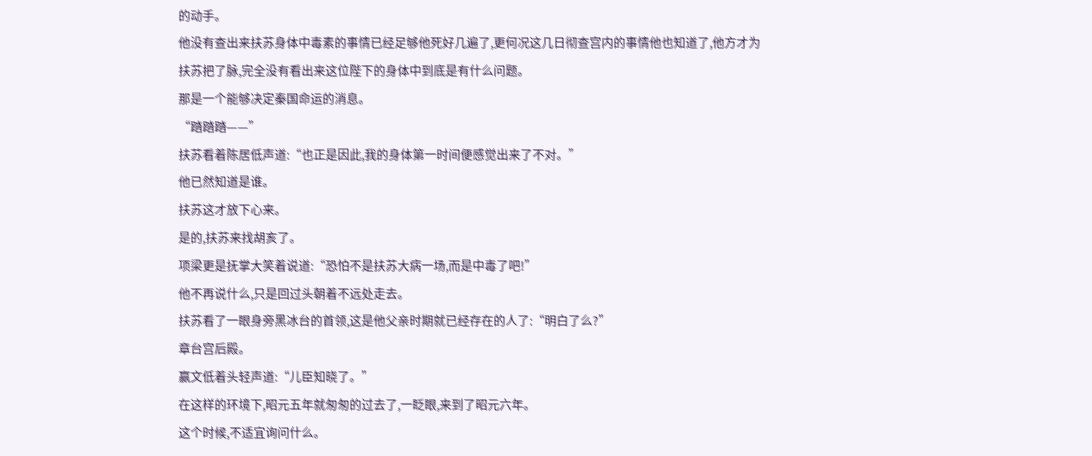的动手。
他没有查出来扶苏身体中毒素的事情已经足够他死好几遍了,更何况这几日彻查宫内的事情他也知道了,他方才为扶苏把了脉,完全没有看出来这位陛下的身体中到底是有什么问题。
那是一个能够决定秦国命运的消息。
“踏踏踏——”
扶苏看着陈居低声道:“也正是因此,我的身体第一时间便感觉出来了不对。”
他已然知道是谁。
扶苏这才放下心来。
是的,扶苏来找胡亥了。
项梁更是抚掌大笑着说道:“恐怕不是扶苏大病一场,而是中毒了吧!”
他不再说什么,只是回过头朝着不远处走去。
扶苏看了一眼身旁黑冰台的首领,这是他父亲时期就已经存在的人了:“明白了么?”
章台宫后殿。
赢文低着头轻声道:“儿臣知晓了。”
在这样的环境下,昭元五年就匆匆的过去了,一眨眼,来到了昭元六年。
这个时候,不适宜询问什么。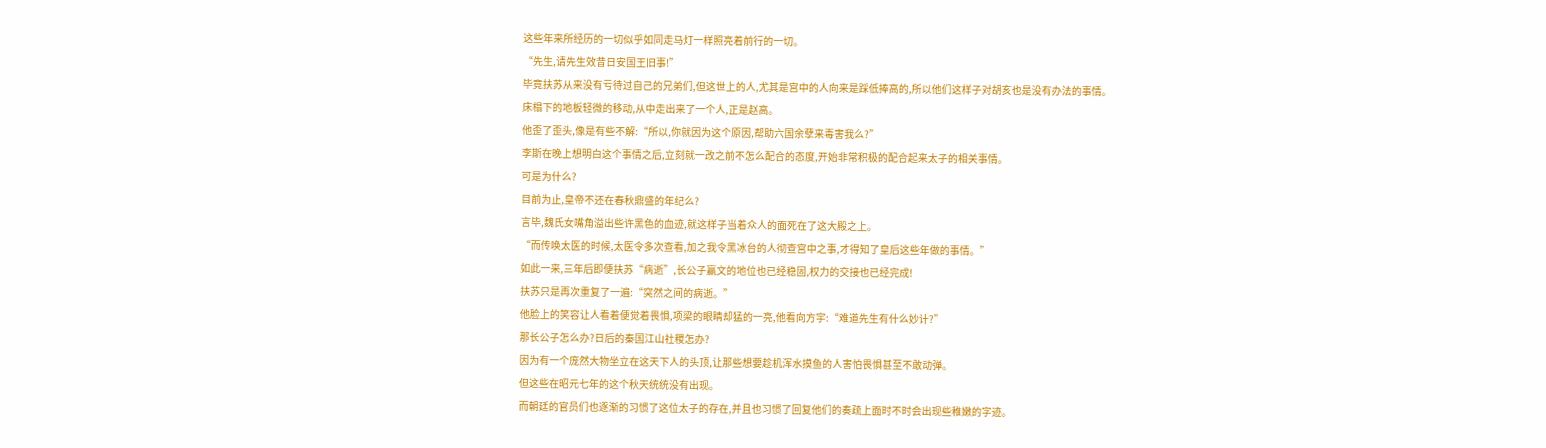这些年来所经历的一切似乎如同走马灯一样照亮着前行的一切。
“先生,请先生效昔日安国王旧事!”
毕竟扶苏从来没有亏待过自己的兄弟们,但这世上的人,尤其是宫中的人向来是踩低捧高的,所以他们这样子对胡亥也是没有办法的事情。
床榻下的地板轻微的移动,从中走出来了一个人,正是赵高。
他歪了歪头,像是有些不解:“所以,你就因为这个原因,帮助六国余孽来毒害我么?”
李斯在晚上想明白这个事情之后,立刻就一改之前不怎么配合的态度,开始非常积极的配合起来太子的相关事情。
可是为什么?
目前为止,皇帝不还在春秋鼎盛的年纪么?
言毕,魏氏女嘴角溢出些许黑色的血迹,就这样子当着众人的面死在了这大殿之上。
“而传唤太医的时候,太医令多次查看,加之我令黑冰台的人彻查宫中之事,才得知了皇后这些年做的事情。”
如此一来,三年后即便扶苏“病逝”,长公子赢文的地位也已经稳固,权力的交接也已经完成!
扶苏只是再次重复了一遍:“突然之间的病逝。”
他脸上的笑容让人看着便觉着畏惧,项梁的眼睛却猛的一亮,他看向方宇:“难道先生有什么妙计?”
那长公子怎么办?日后的秦国江山社稷怎办?
因为有一个庞然大物坐立在这天下人的头顶,让那些想要趁机浑水摸鱼的人害怕畏惧甚至不敢动弹。
但这些在昭元七年的这个秋天统统没有出现。
而朝廷的官员们也逐渐的习惯了这位太子的存在,并且也习惯了回复他们的奏疏上面时不时会出现些稚嫩的字迹。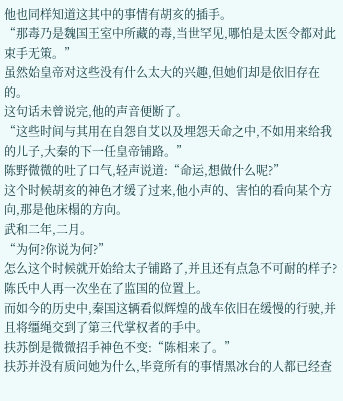他也同样知道这其中的事情有胡亥的插手。
“那毒乃是魏国王室中所藏的毒,当世罕见,哪怕是太医令都对此束手无策。”
虽然始皇帝对这些没有什么太大的兴趣,但她们却是依旧存在的。
这句话未曾说完,他的声音便断了。
“这些时间与其用在自怨自艾以及埋怨天命之中,不如用来给我的儿子,大秦的下一任皇帝铺路。”
陈野微微的吐了口气,轻声说道:“命运,想做什么呢?”
这个时候胡亥的神色才缓了过来,他小声的、害怕的看向某个方向,那是他床榻的方向。
武和二年,二月。
“为何?你说为何?”
怎么这个时候就开始给太子铺路了,并且还有点急不可耐的样子?
陈氏中人再一次坐在了监国的位置上。
而如今的历史中,秦国这辆看似辉煌的战车依旧在缓慢的行驶,并且将缰绳交到了第三代掌权者的手中。
扶苏倒是微微招手神色不变:“陈相来了。”
扶苏并没有质问她为什么,毕竟所有的事情黑冰台的人都已经查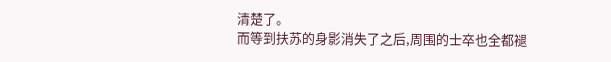清楚了。
而等到扶苏的身影消失了之后,周围的士卒也全都褪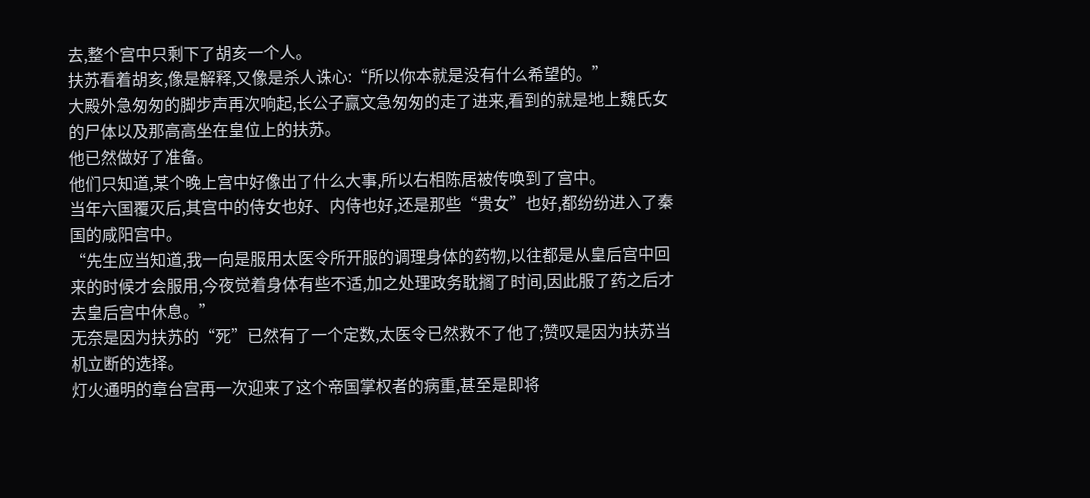去,整个宫中只剩下了胡亥一个人。
扶苏看着胡亥,像是解释,又像是杀人诛心:“所以你本就是没有什么希望的。”
大殿外急匆匆的脚步声再次响起,长公子赢文急匆匆的走了进来,看到的就是地上魏氏女的尸体以及那高高坐在皇位上的扶苏。
他已然做好了准备。
他们只知道,某个晚上宫中好像出了什么大事,所以右相陈居被传唤到了宫中。
当年六国覆灭后,其宫中的侍女也好、内侍也好,还是那些“贵女”也好,都纷纷进入了秦国的咸阳宫中。
“先生应当知道,我一向是服用太医令所开服的调理身体的药物,以往都是从皇后宫中回来的时候才会服用,今夜觉着身体有些不适,加之处理政务耽搁了时间,因此服了药之后才去皇后宫中休息。”
无奈是因为扶苏的“死”已然有了一个定数,太医令已然救不了他了;赞叹是因为扶苏当机立断的选择。
灯火通明的章台宫再一次迎来了这个帝国掌权者的病重,甚至是即将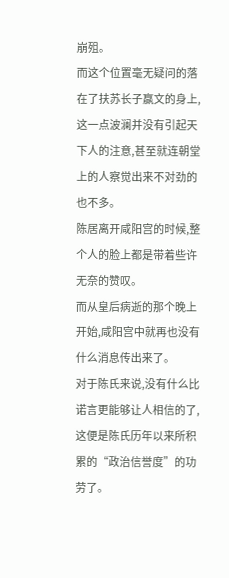崩殂。
而这个位置毫无疑问的落在了扶苏长子赢文的身上,这一点波澜并没有引起天下人的注意,甚至就连朝堂上的人察觉出来不对劲的也不多。
陈居离开咸阳宫的时候,整个人的脸上都是带着些许无奈的赞叹。
而从皇后病逝的那个晚上开始,咸阳宫中就再也没有什么消息传出来了。
对于陈氏来说,没有什么比诺言更能够让人相信的了,这便是陈氏历年以来所积累的“政治信誉度”的功劳了。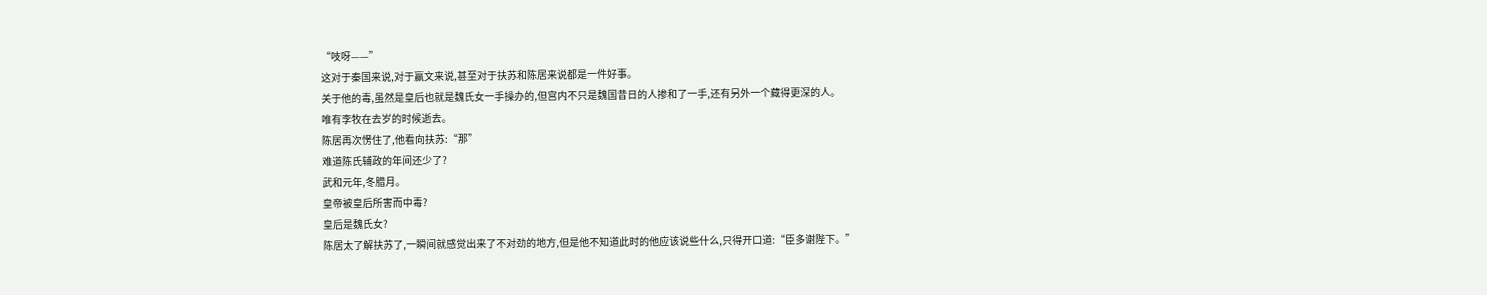“吱呀——”
这对于秦国来说,对于赢文来说,甚至对于扶苏和陈居来说都是一件好事。
关于他的毒,虽然是皇后也就是魏氏女一手操办的,但宫内不只是魏国昔日的人掺和了一手,还有另外一个藏得更深的人。
唯有李牧在去岁的时候逝去。
陈居再次愣住了,他看向扶苏:“那”
难道陈氏辅政的年间还少了?
武和元年,冬腊月。
皇帝被皇后所害而中毒?
皇后是魏氏女?
陈居太了解扶苏了,一瞬间就感觉出来了不对劲的地方,但是他不知道此时的他应该说些什么,只得开口道:“臣多谢陛下。”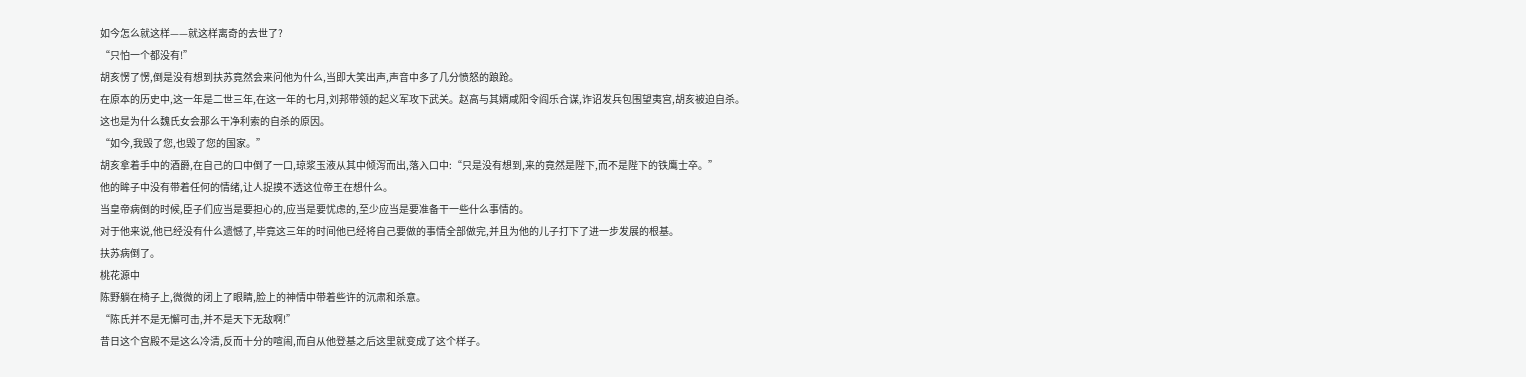如今怎么就这样——就这样离奇的去世了?
“只怕一个都没有!”
胡亥愣了愣,倒是没有想到扶苏竟然会来问他为什么,当即大笑出声,声音中多了几分愤怒的踉跄。
在原本的历史中,这一年是二世三年,在这一年的七月,刘邦带领的起义军攻下武关。赵高与其婿咸阳令阎乐合谋,诈诏发兵包围望夷宫,胡亥被迫自杀。
这也是为什么魏氏女会那么干净利索的自杀的原因。
“如今,我毁了您,也毁了您的国家。”
胡亥拿着手中的酒爵,在自己的口中倒了一口,琼浆玉液从其中倾泻而出,落入口中:“只是没有想到,来的竟然是陛下,而不是陛下的铁鹰士卒。”
他的眸子中没有带着任何的情绪,让人捉摸不透这位帝王在想什么。
当皇帝病倒的时候,臣子们应当是要担心的,应当是要忧虑的,至少应当是要准备干一些什么事情的。
对于他来说,他已经没有什么遗憾了,毕竟这三年的时间他已经将自己要做的事情全部做完,并且为他的儿子打下了进一步发展的根基。
扶苏病倒了。
桃花源中
陈野躺在椅子上,微微的闭上了眼睛,脸上的神情中带着些许的沉肃和杀意。
“陈氏并不是无懈可击,并不是天下无敌啊!”
昔日这个宫殿不是这么冷清,反而十分的喧闹,而自从他登基之后这里就变成了这个样子。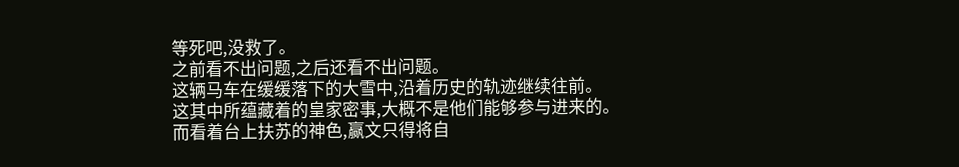等死吧,没救了。
之前看不出问题,之后还看不出问题。
这辆马车在缓缓落下的大雪中,沿着历史的轨迹继续往前。
这其中所蕴藏着的皇家密事,大概不是他们能够参与进来的。
而看着台上扶苏的神色,赢文只得将自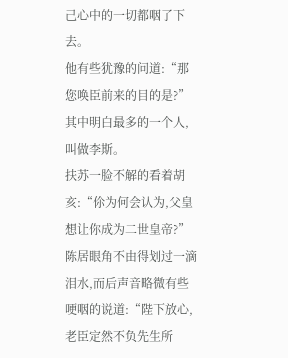己心中的一切都咽了下去。
他有些犹豫的问道:“那您唤臣前来的目的是?”
其中明白最多的一个人,叫做李斯。
扶苏一脸不解的看着胡亥:“伱为何会认为,父皇想让你成为二世皇帝?”
陈居眼角不由得划过一滴泪水,而后声音略微有些哽咽的说道:“陛下放心,老臣定然不负先生所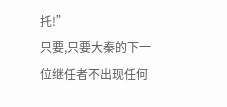托!”
只要,只要大秦的下一位继任者不出现任何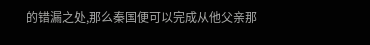的错漏之处,那么秦国便可以完成从他父亲那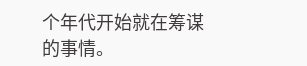个年代开始就在筹谋的事情。